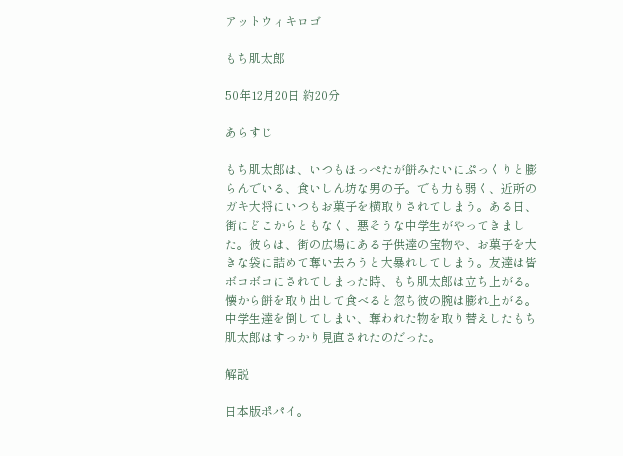アットウィキロゴ

もち肌太郎

50年12月20日 約20分

あらすじ

もち肌太郎は、いつもほっぺたが餅みたいにぷっくりと膨らんでいる、食いしん坊な男の子。でも力も弱く、近所のガキ大将にいつもお菓子を横取りされてしまう。ある日、街にどこからともなく、悪そうな中学生がやってきました。彼らは、街の広場にある子供達の宝物や、お菓子を大きな袋に詰めて奪い去ろうと大暴れしてしまう。友達は皆ボコボコにされてしまった時、もち肌太郎は立ち上がる。懐から餅を取り出して食べると忽ち彼の腕は膨れ上がる。中学生達を倒してしまい、奪われた物を取り替えしたもち肌太郎はすっかり見直されたのだった。

解説

日本版ポパイ。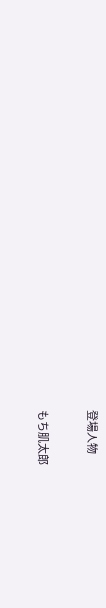登場人物

もち肌太郎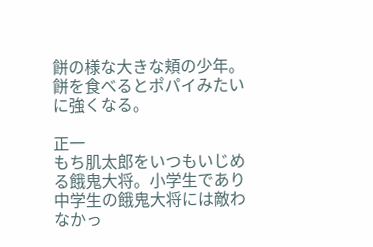餅の様な大きな頬の少年。餅を食べるとポパイみたいに強くなる。

正一
もち肌太郎をいつもいじめる餓鬼大将。小学生であり中学生の餓鬼大将には敵わなかっ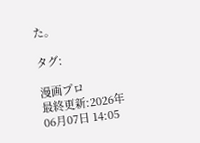た。

タグ:

漫画プロ
最終更新:2026年06月07日 14:05